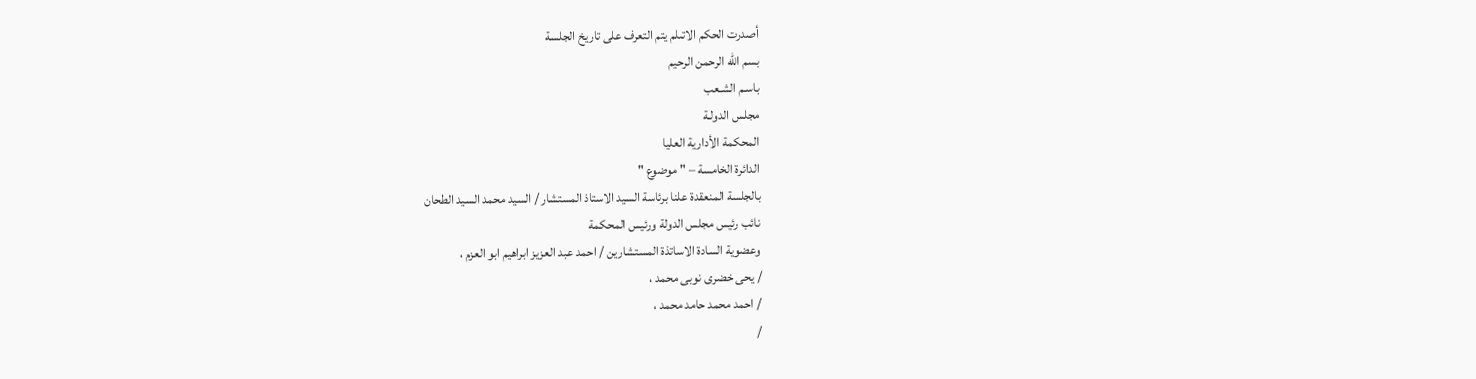أصدرت الحكم الاتىلم يتم التعرف على تاريخ الجلسة
بسم الله الرحمن الرحيم
باسـم الشـعب
مجلس الدولـة
المحكمة الأدارية العليا
الدائرة الخامسة – " موضوع "
بالجلسة المنعقدة علنا برئاسة السيد الاستاذ المستشار / السيد محمد السيد الطحان
نائب رئيس مجلس الدولة ورئيس المحكمة
وعضوية السادة الاساتذة المستشارين / احمد عبد العزيز ابراهيم ابو العزم ،
/ يحى خضرى نوبى محمد ،
/ احمد محمد حامد محمد ،
/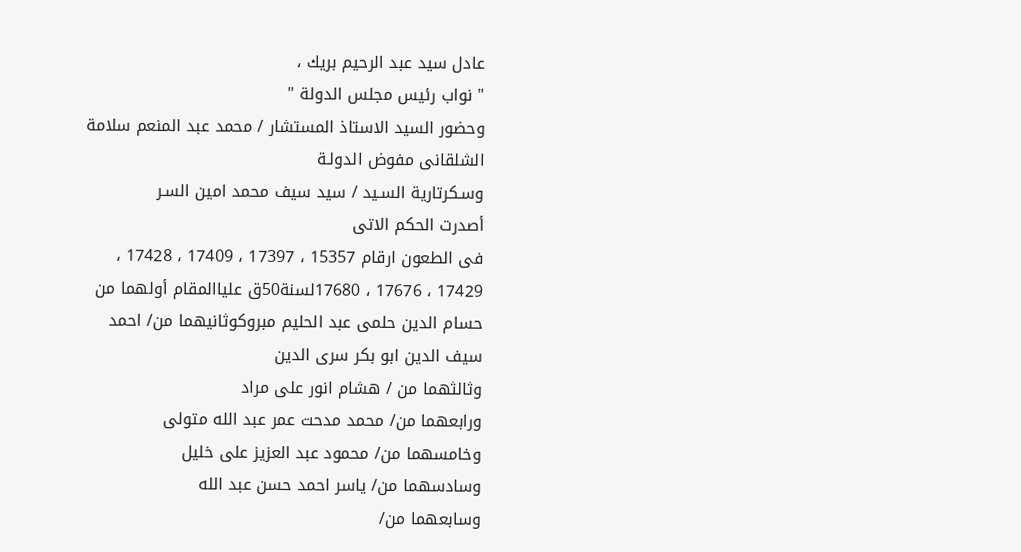عادل سيد عبد الرحيم بريك ،
" نواب رئيس مجلس الدولة "
وحضور السيد الاستاذ المستشار / محمد عبد المنعم سلامة الشلقانى مفوض الدولـة
وسـكرتارية السـيد / سيد سيف محمد امين السـر
أصدرت الحكم الاتى
فى الطعون ارقام 15357 ، 17397 ، 17409 ، 17428 ، 17429 ، 17676 ، 17680لسنة50ق علياالمقام أولهما من
حسام الدين حلمى عبد الحليم مبروكوثانيهما من/ احمد سيف الدين ابو بكر سرى الدين
وثالثهما من / هشام انور على مراد
ورابعهما من/ محمد مدحت عمر عبد الله متولى
وخامسهما من/ محمود عبد العزيز على خليل
وسادسهما من/ ياسر احمد حسن عبد الله
وسابعهما من/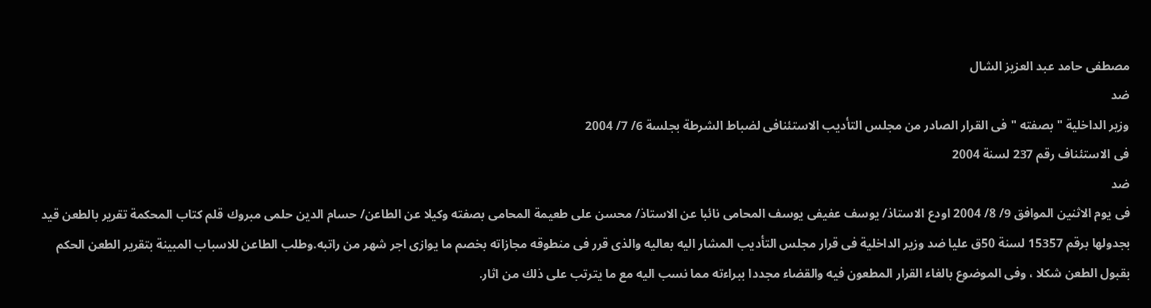مصطفى حامد عبد العزيز الشال
ضد
وزير الداخلية " بصفته "فى القرار الصادر من مجلس التأديب الاستئنافى لضباط الشرطة بجلسة 6/ 7/ 2004
فى الاستئناف رقم 237 لسنة 2004
ضد
فى يوم الاثنين الموافق 9/ 8/ 2004 اودع الاستاذ/ يوسف عفيفى يوسف المحامى نائبا عن الاستاذ/ محسن على طعيمة المحامى بصفته وكيلا عن الطاعن/ حسام الدين حلمى مبروك قلم كتاب المحكمة تقرير بالطعن قيد بجدولها برقم 15357 لسنة 50ق عليا ضد وزير الداخلية فى قرار مجلس التأديب المشار اليه بعاليه والذى قرر فى منطوقه مجازاته بخصم ما يوازى اجر شهر من راتبه.وطلب الطاعن للاسباب المبينة بتقرير الطعن الحكم بقبول الطعن شكلا ، وفى الموضوع بالغاء القرار المطعون فيه والقضاء مجددا ببراءته مما نسب اليه مع ما يترتب على ذلك من اثار.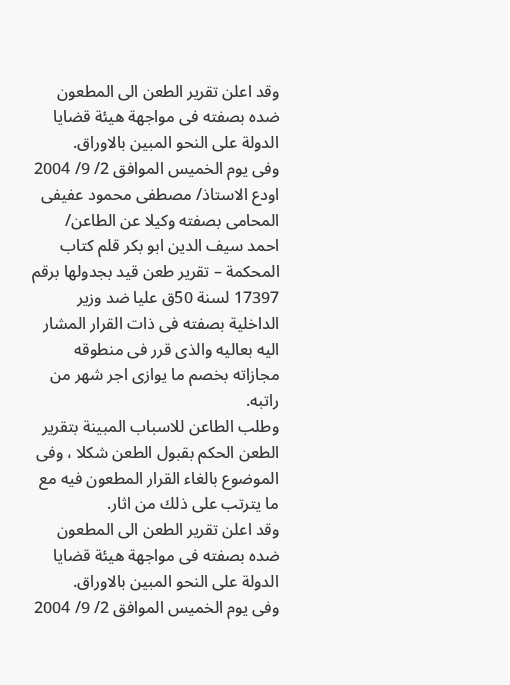وقد اعلن تقرير الطعن الى المطعون ضده بصفته فى مواجهة هيئة قضايا الدولة على النحو المبين بالاوراق.
وفى يوم الخميس الموافق 2/ 9/ 2004 اودع الاستاذ/ مصطفى محمود عفيفى المحامى بصفته وكيلا عن الطاعن/ احمد سيف الدين ابو بكر قلم كتاب المحكمة – تقرير طعن قيد بجدولها برقم 17397 لسنة 50ق عليا ضد وزير الداخلية بصفته فى ذات القرار المشار اليه بعاليه والذى قرر فى منطوقه مجازاته بخصم ما يوازى اجر شهر من راتبه.
وطلب الطاعن للاسباب المبينة بتقرير الطعن الحكم بقبول الطعن شكلا ، وفى الموضوع بالغاء القرار المطعون فيه مع ما يترتب على ذلك من اثار.
وقد اعلن تقرير الطعن الى المطعون ضده بصفته فى مواجهة هيئة قضايا الدولة على النحو المبين بالاوراق.
وفى يوم الخميس الموافق 2/ 9/ 2004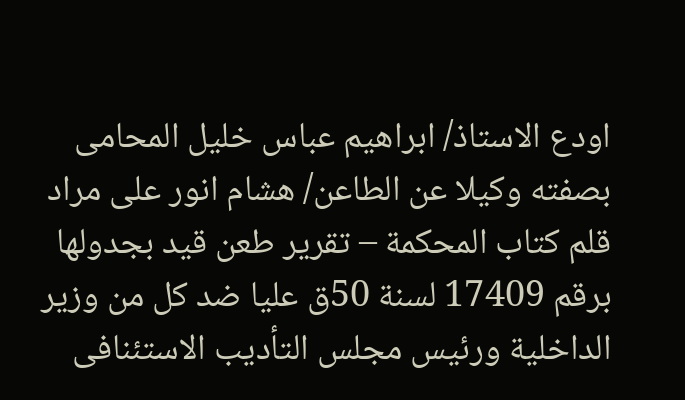اودع الاستاذ/ ابراهيم عباس خليل المحامى بصفته وكيلا عن الطاعن/ هشام انور على مراد قلم كتاب المحكمة – تقرير طعن قيد بجدولها برقم 17409 لسنة 50ق عليا ضد كل من وزير الداخلية ورئيس مجلس التأديب الاستئنافى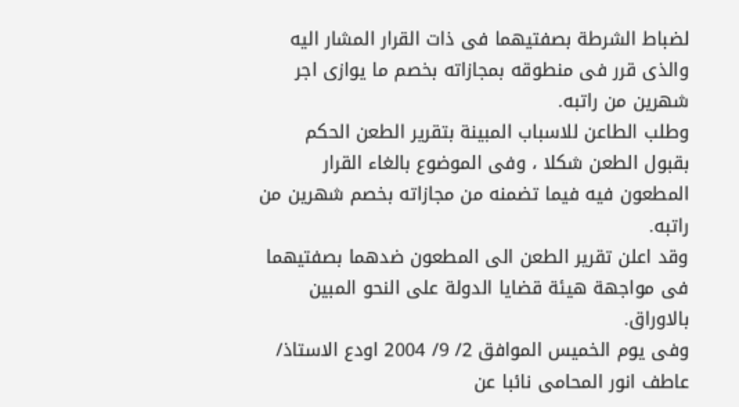لضباط الشرطة بصفتيهما فى ذات القرار المشار اليه والذى قرر فى منطوقه بمجازاته بخصم ما يوازى اجر شهرين من راتبه.
وطلب الطاعن للاسباب المبينة بتقرير الطعن الحكم بقبول الطعن شكلا ، وفى الموضوع بالغاء القرار المطعون فيه فيما تضمنه من مجازاته بخصم شهرين من راتبه.
وقد اعلن تقرير الطعن الى المطعون ضدهما بصفتيهما فى مواجهة هيئة قضايا الدولة على النحو المبين بالاوراق.
وفى يوم الخميس الموافق 2/ 9/ 2004 اودع الاستاذ/ عاطف انور المحامى نائبا عن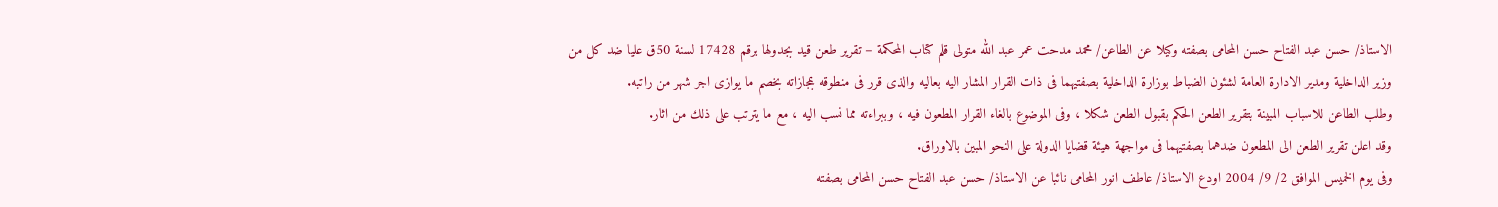الاستاذ/ حسن عبد الفتاح حسن المحامى بصفته وكيلا عن الطاعن/ محمد مدحت عمر عبد الله متولى قلم كتاب المحكمة – تقرير طعن قيد بجدولها برقم 17428 لسنة 50ق عليا ضد كل من وزير الداخلية ومدير الادارة العامة لشئون الضباط بوزارة الداخلية بصفتيهما فى ذات القرار المشار اليه بعاليه والذى قرر فى منطوقه بمجازاته بخصم ما يوازى اجر شهر من راتبه.
وطلب الطاعن للاسباب المبينة بتقرير الطعن الحكم بقبول الطعن شكلا ، وفى الموضوع بالغاء القرار المطعون فيه ، وببراءته مما نسب اليه ، مع ما يترتب على ذلك من اثار.
وقد اعلن تقرير الطعن الى المطعون ضدهما بصفتيهما فى مواجهة هيئة قضايا الدولة على النحو المبين بالاوراق.
وفى يوم الخميس الموافق 2/ 9/ 2004 اودع الاستاذ/ عاطف انور المحامى نائبا عن الاستاذ/ حسن عبد الفتاح حسن المحامى بصفته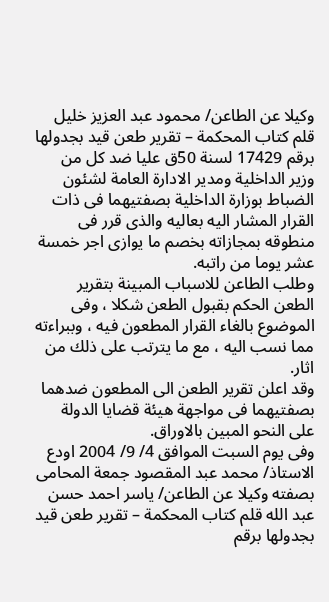وكيلا عن الطاعن/ محمود عبد العزيز خليل قلم كتاب المحكمة – تقرير طعن قيد بجدولها برقم 17429 لسنة 50ق عليا ضد كل من وزير الداخلية ومدير الادارة العامة لشئون الضباط بوزارة الداخلية بصفتيهما فى ذات القرار المشار اليه بعاليه والذى قرر فى منطوقه بمجازاته بخصم ما يوازى اجر خمسة عشر يوما من راتبه.
وطلب الطاعن للاسباب المبينة بتقرير الطعن الحكم بقبول الطعن شكلا ، وفى الموضوع بالغاء القرار المطعون فيه ، وببراءته مما نسب اليه ، مع ما يترتب على ذلك من اثار.
وقد اعلن تقرير الطعن الى المطعون ضدهما بصفتيهما فى مواجهة هيئة قضايا الدولة على النحو المبين بالاوراق.
وفى يوم السبت الموافق 4/ 9/ 2004 اودع الاستاذ/ محمد عبد المقصود جمعة المحامى بصفته وكيلا عن الطاعن/ ياسر احمد حسن عبد الله قلم كتاب المحكمة – تقرير طعن قيد بجدولها برقم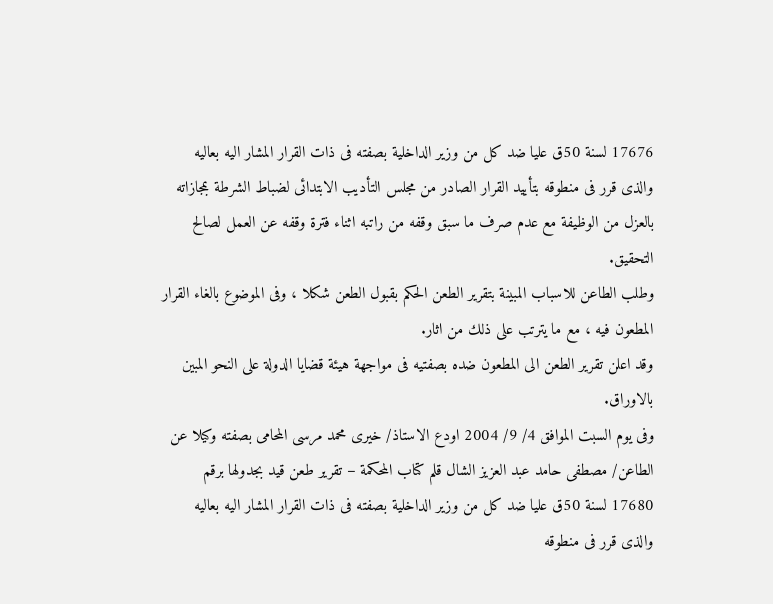17676 لسنة 50ق عليا ضد كل من وزير الداخلية بصفته فى ذات القرار المشار اليه بعاليه والذى قرر فى منطوقه بتأييد القرار الصادر من مجلس التأديب الابتدائى لضباط الشرطة بمجازاته بالعزل من الوظيفة مع عدم صرف ما سبق وقفه من راتبه اثناء فترة وقفه عن العمل لصالح التحقيق.
وطلب الطاعن للاسباب المبينة بتقرير الطعن الحكم بقبول الطعن شكلا ، وفى الموضوع بالغاء القرار المطعون فيه ، مع ما يترتب على ذلك من اثار.
وقد اعلن تقرير الطعن الى المطعون ضده بصفتيه فى مواجهة هيئة قضايا الدولة على النحو المبين بالاوراق.
وفى يوم السبت الموافق 4/ 9/ 2004 اودع الاستاذ/ خيرى محمد مرسى المحامى بصفته وكيلا عن الطاعن/ مصطفى حامد عبد العزيز الشال قلم كتاب المحكمة – تقرير طعن قيد بجدولها برقم 17680 لسنة 50ق عليا ضد كل من وزير الداخلية بصفته فى ذات القرار المشار اليه بعاليه والذى قرر فى منطوقه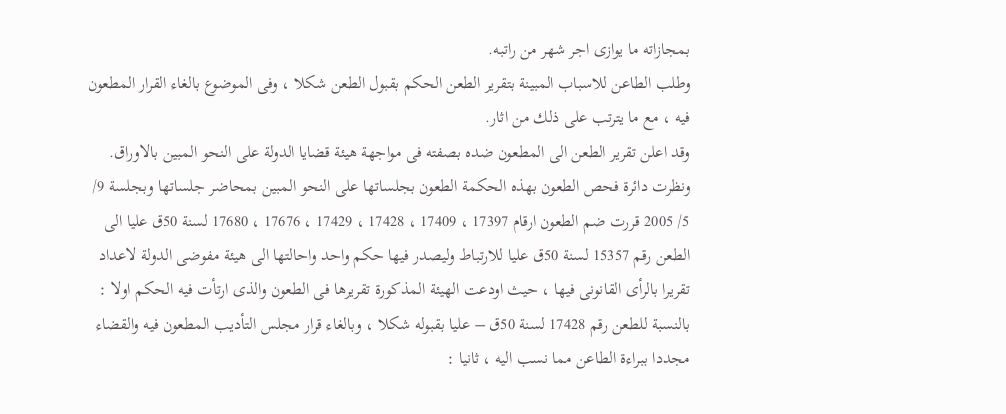بمجازاته ما يوازى اجر شهر من راتبه.
وطلب الطاعن للاسباب المبينة بتقرير الطعن الحكم بقبول الطعن شكلا ، وفى الموضوع بالغاء القرار المطعون فيه ، مع ما يترتب على ذلك من اثار.
وقد اعلن تقرير الطعن الى المطعون ضده بصفته فى مواجهة هيئة قضايا الدولة على النحو المبين بالاوراق.
ونظرت دائرة فحص الطعون بهذه الحكمة الطعون بجلساتها على النحو المبين بمحاضر جلساتها وبجلسة 9/ 5/ 2005 قررت ضم الطعون ارقام 17397 ، 17409 ، 17428 ، 17429 ، 17676 ، 17680 لسنة 50ق عليا الى الطعن رقم 15357 لسنة 50ق عليا للارتباط وليصدر فيها حكم واحد واحالتها الى هيئة مفوضى الدولة لاعداد تقريرا بالرأى القانونى فيها ، حيث اودعت الهيئة المذكورة تقريرها فى الطعون والذى ارتأت فيه الحكم اولا : بالنسبة للطعن رقم 17428 لسنة 50ق – عليا بقبوله شكلا ، وبالغاء قرار مجلس التأديب المطعون فيه والقضاء مجددا ببراءة الطاعن مما نسب اليه ، ثانيا :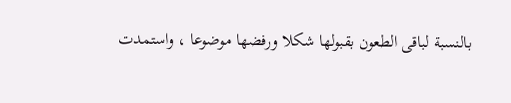بالنسبة لباقى الطعون بقبولها شكلا ورفضها موضوعا ، واستمدت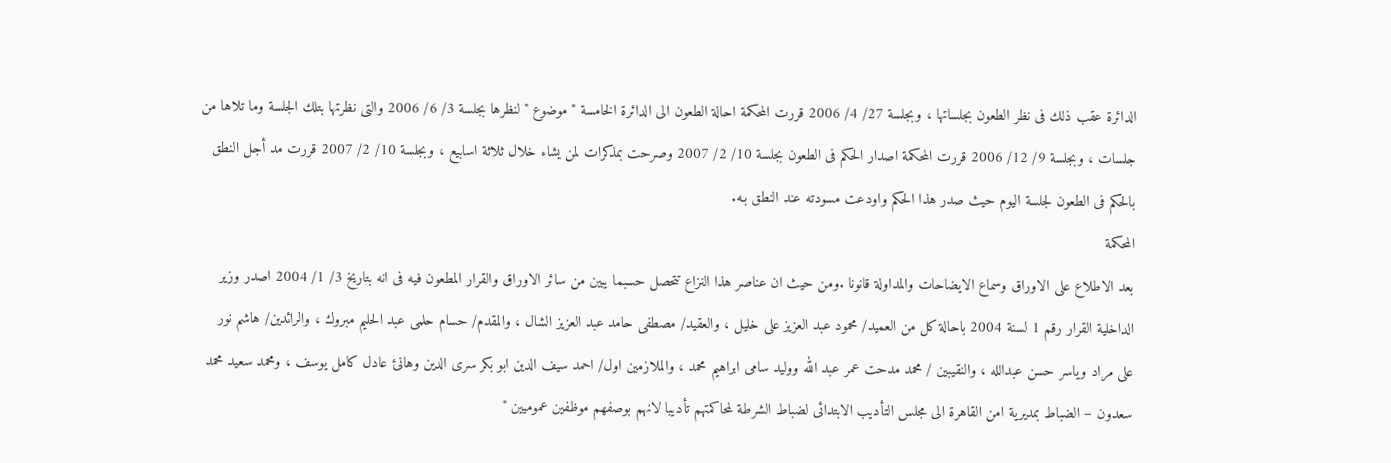الدائرة عقب ذلك فى نظر الطعون بجلساتها ، وبجلسة 27/ 4/ 2006 قررت المحكمة احالة الطعون الى الدائرة الخامسة " موضوع " لنظرها بجلسة 3/ 6/ 2006 والتى نظرتها بتلك الجلسة وما تلاها من جلسات ، وبجلسة 9/ 12/ 2006 قررت المحكمة اصدار الحكم فى الطعون بجلسة 10/ 2/ 2007 وصرحت بمذكرات لمن يشاء خلال ثلاثة اسابيع ، وبجلسة 10/ 2/ 2007 قررت مد أجل النطق بالحكم فى الطعون لجلسة اليوم حيث صدر هذا الحكم واودعت مسودته عند النطق بـه.
المحكمة
بعد الاطلاع على الاوراق وسماع الايضاحات والمداولة قانونا .ومن حيث ان عناصر هذا النزاع تتحصل حسبما يبين من سائر الاوراق والقرار المطعون فيه فى انه بتاريخ 3/ 1/ 2004 اصدر وزير الداخلية القرار رقم 1 لسنة 2004 باحالة كل من العميد/ محمود عبد العزيز على خليل ، والعقيد/ مصطفى حامد عبد العزيز الشال ، والمقدم/ حسام حلمى عبد الحليم مبروك ، والرائدين/ هاشم نور على مراد وياسر حسن عبدالله ، والنقيبين / محمد مدحت عمر عبد الله ووليد سامى ابراهيم محمد ، والملازمين اول/ احمد سيف الدين ابو بكر سرى الدين وهانئ عادل كامل يوسف ، ومحمد سعيد محمد سعدون – الضباط بمديرية امن القاهرة الى مجلس التأديب الابتدائى لضباط الشرطة لمحاكمتهم تأديبا لانهم بوصفهم موظفين عموميين "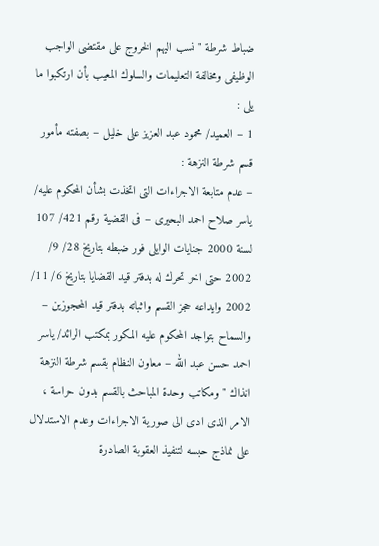ضباط شرطة " نسب اليهم الخروج على مقتضى الواجب الوظيفى ومخالفة التعليمات والسلوك المعيب بأن ارتكبوا ما يلى :
1 – العميد/ محمود عبد العزيز على خليل – بصفته مأمور قسم شرطة النزهة :
– عدم متابعة الاجراءات التى اتخذت بشأن المحكوم عليه/ ياسر صلاح احمد البحيرى – فى القضية رقم 421/ 107 لسنة 2000 جنايات الوايلى فور ضبطه بتاريخ 28/ 9/ 2002 حتى اخر تحرك له بدفتر قيد القضايا بتاريخ 6/ 11/ 2002 وايداعه حجز القسم واثباته بدفتر قيد المحجوزين – والسماح بتواجد المحكوم عليه المكور بمكتب الرائد/ ياسر احمد حسن عبد الله – معاون النظام بقسم شرطة النزهة انذاك " ومكاتب وحدة المباحث بالقسم بدون حراسة ، الامر الذى ادى الى صورية الاجراءات وعدم الاستدلال على نماذج حبسه لتنفيذ العقوبة الصادرة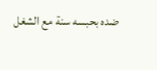ضده بحبسه سنة مع الشغل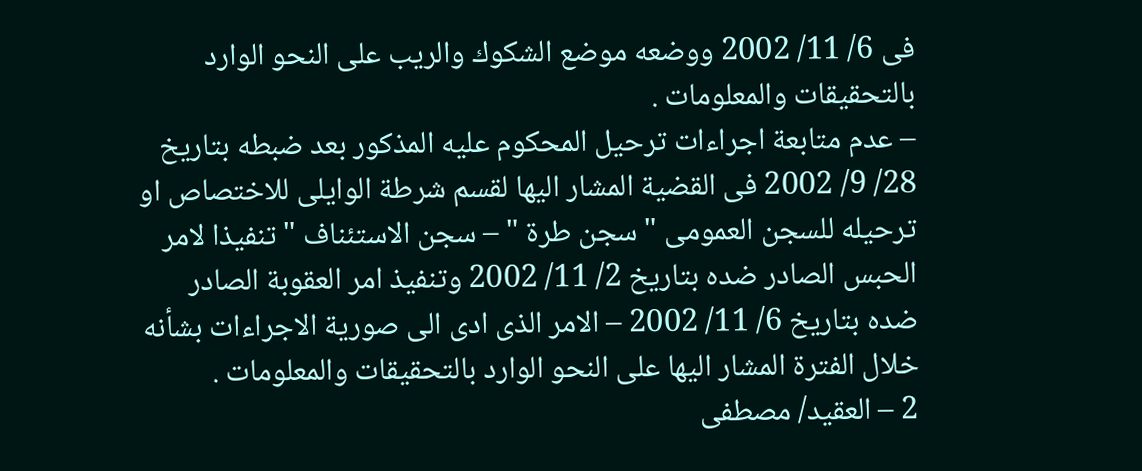فى 6/ 11/ 2002 ووضعه موضع الشكوك والريب على النحو الوارد بالتحقيقات والمعلومات .
– عدم متابعة اجراءات ترحيل المحكوم عليه المذكور بعد ضبطه بتاريخ 28/ 9/ 2002 فى القضية المشار اليها لقسم شرطة الوايلى للاختصاص او ترحيله للسجن العمومى " سجن طرة " – سجن الاستئناف " تنفيذا لامر الحبس الصادر ضده بتاريخ 2/ 11/ 2002 وتنفيذ امر العقوبة الصادر ضده بتاريخ 6/ 11/ 2002 – الامر الذى ادى الى صورية الاجراءات بشأنه خلال الفترة المشار اليها على النحو الوارد بالتحقيقات والمعلومات .
2 – العقيد/ مصطفى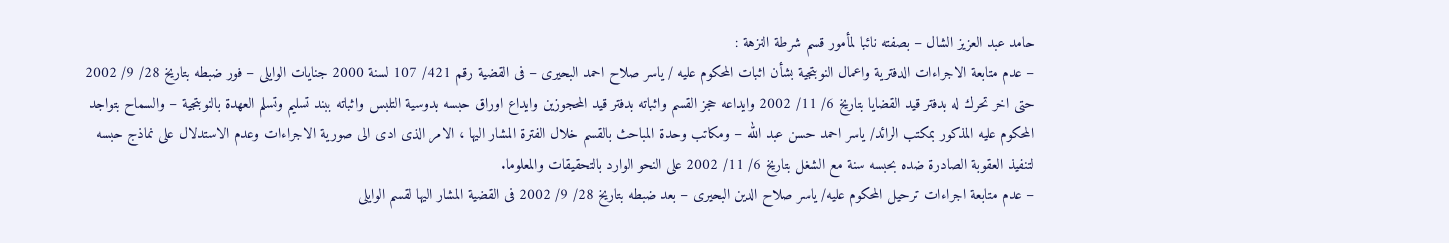حامد عبد العزيز الشال – بصفته نائبا لمأمور قسم شرطة النزهة :
– عدم متابعة الاجراءات الدفترية واعمال النوبتجية بشأن اثبات المحكوم عليه / ياسر صلاح احمد البحيرى – فى القضية رقم 421/ 107 لسنة 2000 جنايات الوايلى – فور ضبطه بتاريخ 28/ 9/ 2002 حتى اخر تحرك له بدفتر قيد القضايا بتاريخ 6/ 11/ 2002 وايداعه حجز القسم واثباته بدفتر قيد المحجوزين وايداع اوراق حبسه بدوسية التلبس واثباته ببند تسليم وتسلم العهدة بالنوبتجية – والسماح بتواجد المحكوم عليه المذكور بمكتب الرائد/ ياسر احمد حسن عبد الله – ومكاتب وحدة المباحث بالقسم خلال الفترة المشار اليها ، الامر الذى ادى الى صورية الاجراءات وعدم الاستدلال على نماذج حبسه لتنفيذ العقوبة الصادرة ضده بحبسه سنة مع الشغل بتاريخ 6/ 11/ 2002 على النحو الوارد بالتحقيقات والمعلوما.
– عدم متابعة اجراءات ترحيل المحكوم عليه/ ياسر صلاح الدين البحيرى – بعد ضبطه بتاريخ 28/ 9/ 2002 فى القضية المشار اليها لقسم الوايلى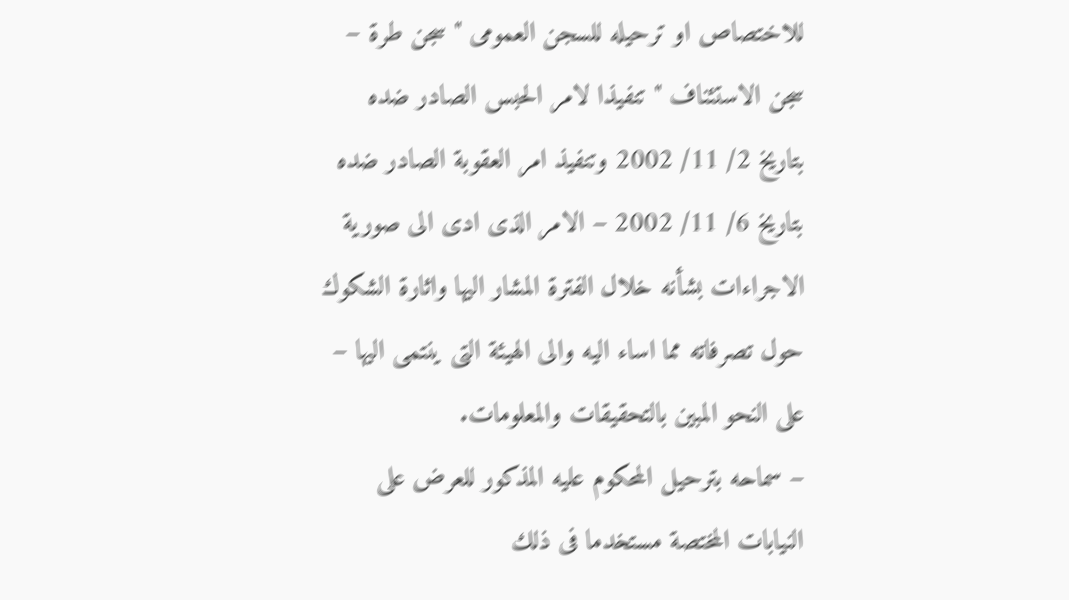للاختصاص او ترحيله للسجن العمومى " سجن طرة – سجن الاستئناف " تنفيذا لامر الحبس الصادر ضده بتاريخ 2/ 11/ 2002 وتنفيذ امر العقوبة الصادر ضده بتاريخ 6/ 11/ 2002 – الامر الذى ادى الى صورية الاجراءات بشأنه خلال الفترة المشار اليها واثارة الشكوك حول تصرفاته مما اساء اليه والى الهيئة التى ينتمى اليها – على النحو المبين بالتحقيقات والمعلومات.
– سماحه بترحيل المحكوم عليه المذكور للعرض على النيابات المختصة مستخدما فى ذلك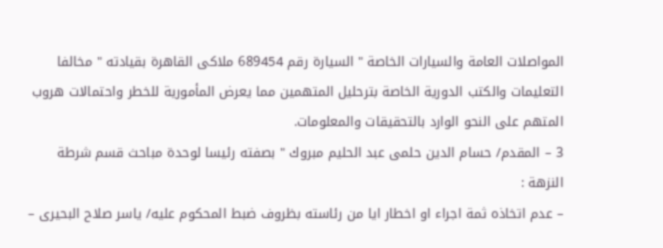المواصلات العامة والسيارات الخاصة " السيارة رقم 689454 ملاكى القاهرة بقيادته " مخالفا التعليمات والكتب الدورية الخاصة بترحليل المتهمين مما يعرض المأمورية للخطر واحتمالات هروب المتهم على النحو الوارد بالتحقيقات والمعلومات.
3 – المقدم/ حسام الدين حلمى عبد الحليم مبروك " بصفته رئيسا لوحدة مباحث قسم شرطة النزهة :
– عدم اتخاذه ثمة اجراء او اخطار ايا من رئاسته بظروف ضبط المحكوم عليه/ ياسر صلاح البحيرى –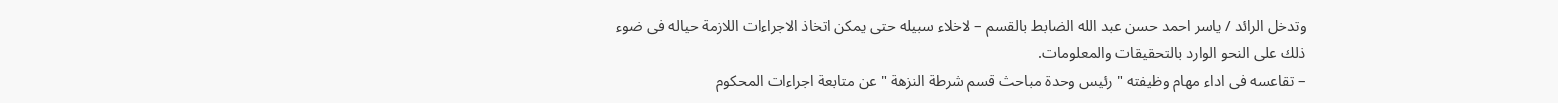وتدخل الرائد / ياسر احمد حسن عبد الله الضابط بالقسم – لاخلاء سبيله حتى يمكن اتخاذ الاجراءات اللازمة حياله فى ضوء ذلك على النحو الوارد بالتحقيقات والمعلومات.
– تقاعسه فى اداء مهام وظيفته " رئيس وحدة مباحث قسم شرطة النزهة " عن متابعة اجراءات المحكوم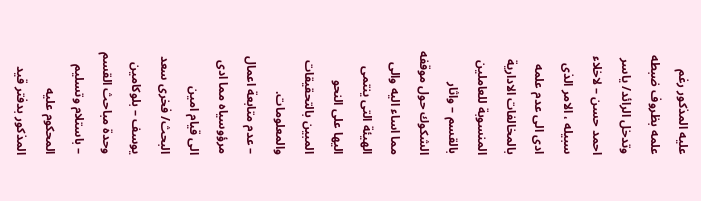عليه المذكور رغم علمه بظروف ضبطه وتدخل الرائد/ ياسر احمد حسن – لاخلاء سبيله ، الامر الذى ادى الى عدم علمه بالمخالفات الادارية المنسوبة للعاملين بالقسم – واثار الشكوك حول موقفه مما اساء اليه والى الهيئة التى ينتمى اليها على النحو المبين بالتحقيقات والمعلومات.
– عدم متابعة اعمال مرؤوسياه مما ادى الى قيام امين البحث/ فخرى سعد يوسف – بلوكامين وحدة مباحث القسم – باستلام وتسليم المحكوم عليه المذكور بدفتر قيد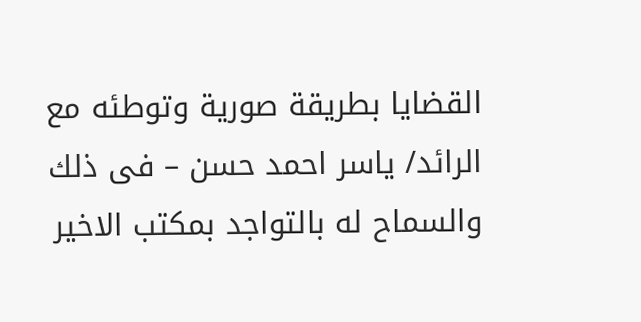القضايا بطريقة صورية وتوطئه مع الرائد/ ياسر احمد حسن – فى ذلك والسماح له بالتواجد بمكتب الاخير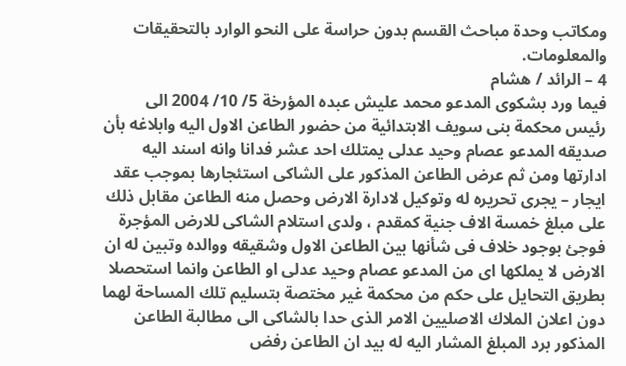ومكاتب وحدة مباحث القسم بدون حراسة على النحو الوارد بالتحقيقات والمعلومات.
4 – الرائد / هشام
فيما ورد بشكوى المدعو محمد عليش عبده المؤرخة 5/ 10/ 2004 الى رئيس محكمة بنى سويف الابتدائية من حضور الطاعن الاول اليه وابلاغه بأن صديقه المدعو عصام وحيد عدلى يمتلك احد عشر فدانا وانه اسند اليه ادارتها ومن ثم عرض الطاعن المذكور على الشاكى استئجارها بموجب عقد ايجار – يجرى تحريره له وتوكيل لادارة الارض وحصل منه الطاعن مقابل ذلك على مبلغ خمسة الاف جنية كمقدم ، ولدى استلام الشاكى للارض المؤجرة فوجئ بوجود خلاف فى شأنها بين الطاعن الاول وشقيقه ووالده وتبين له ان الارض لا يملكها اى من المدعو عصام وحيد عدلى او الطاعن وانما استحصلا بطريق التحايل على حكم من محكمة غير مختصة بتسليم تلك المساحة لهما دون اعلان الملاك الاصليين الامر الذى حدا بالشاكى الى مطالبة الطاعن المذكور برد المبلغ المشار اليه له بيد ان الطاعن رفض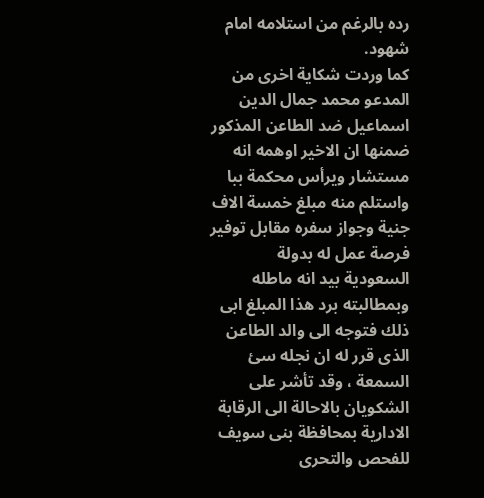رده بالرغم من استلامه امام شهود.
كما وردت شكاية اخرى من المدعو محمد جمال الدين اسماعيل ضد الطاعن المذكور ضمنها ان الاخير اوهمه انه مستشار ويرأس محكمة ببا واستلم منه مبلغ خمسة الاف جنية وجواز سفره مقابل توفير فرصة عمل له بدولة السعودية بيد انه ماطله وبمطالبته برد هذا المبلغ ابى ذلك فتوجه الى والد الطاعن الذى قرر له ان نجله سئ السمعة ، وقد تأشر على الشكويان بالاحالة الى الرقابة الادارية بمحافظة بنى سويف للفحص والتحرى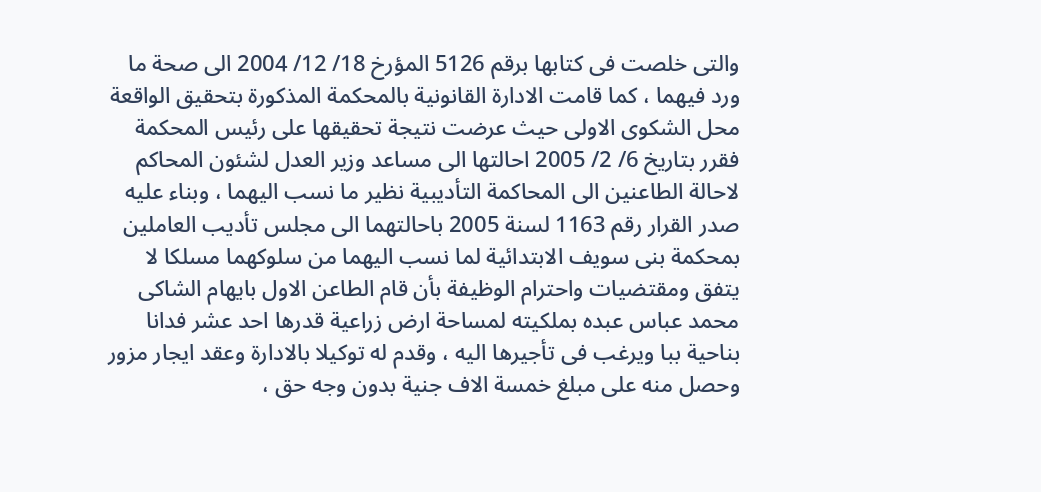والتى خلصت فى كتابها برقم 5126 المؤرخ 18/ 12/ 2004 الى صحة ما ورد فيهما ، كما قامت الادارة القانونية بالمحكمة المذكورة بتحقيق الواقعة محل الشكوى الاولى حيث عرضت نتيجة تحقيقها على رئيس المحكمة فقرر بتاريخ 6/ 2/ 2005 احالتها الى مساعد وزير العدل لشئون المحاكم لاحالة الطاعنين الى المحاكمة التأديبية نظير ما نسب اليهما ، وبناء عليه صدر القرار رقم 1163 لسنة 2005 باحالتهما الى مجلس تأديب العاملين بمحكمة بنى سويف الابتدائية لما نسب اليهما من سلوكهما مسلكا لا يتفق ومقتضيات واحترام الوظيفة بأن قام الطاعن الاول بايهام الشاكى محمد عباس عبده بملكيته لمساحة ارض زراعية قدرها احد عشر فدانا بناحية ببا ويرغب فى تأجيرها اليه ، وقدم له توكيلا بالادارة وعقد ايجار مزور وحصل منه على مبلغ خمسة الاف جنية بدون وجه حق ،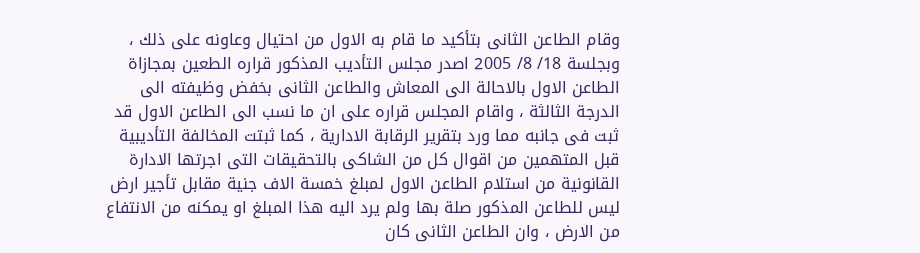وقام الطاعن الثانى بتأكيد ما قام به الاول من احتيال وعاونه على ذلك ، وبجلسة 18/ 8/ 2005 اصدر مجلس التأديب المذكور قراره الطعين بمجازاة الطاعن الاول بالاحالة الى المعاش والطاعن الثانى بخفض وظيفته الى الدرجة الثالثة ، واقام المجلس قراره على ان ما نسب الى الطاعن الاول قد ثبت فى جانبه مما ورد بتقرير الرقابة الادارية ، كما ثبتت المخالفة التأديبية قبل المتهمين من اقوال كل من الشاكى بالتحقيقات التى اجرتها الادارة القانونية من استلام الطاعن الاول لمبلغ خمسة الاف جنية مقابل تأجير ارض ليس للطاعن المذكور صلة بها ولم يرد اليه هذا المبلغ او يمكنه من الانتفاع من الارض ، وان الطاعن الثانى كان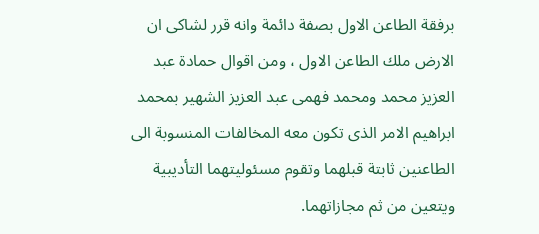برفقة الطاعن الاول بصفة دائمة وانه قرر لشاكى ان الارض ملك الطاعن الاول ، ومن اقوال حمادة عبد العزيز محمد ومحمد فهمى عبد العزيز الشهير بمحمد ابراهيم الامر الذى تكون معه المخالفات المنسوبة الى الطاعنين ثابتة قبلهما وتقوم مسئوليتهما التأديبية ويتعين من ثم مجازاتهما.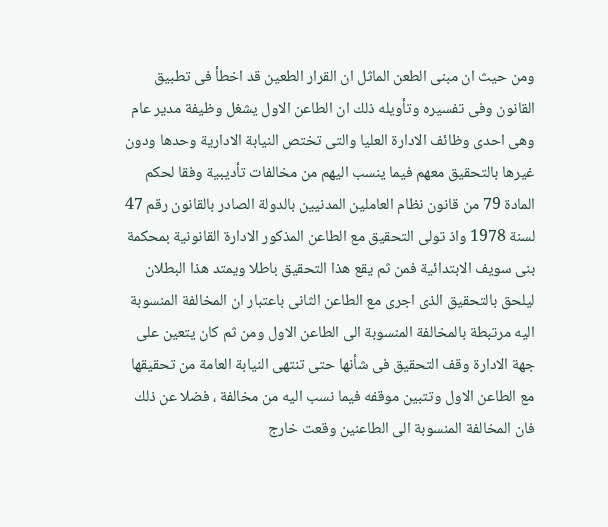ومن حيث ان مبنى الطعن الماثل ان القرار الطعين قد اخطأ فى تطبيق القانون وفى تفسيره وتأويله ذلك ان الطاعن الاول يشغل وظيفة مدير عام وهى احدى وظائف الادارة العليا والتى تختص النيابة الادارية وحدها ودون غيرها بالتحقيق معهم فيما ينسب اليهم من مخالفات تأديبية وفقا لحكم المادة 79 من قانون نظام العاملين المدنيين بالدولة الصادر بالقانون رقم 47 لسنة 1978 واذ تولى التحقيق مع الطاعن المذكور الادارة القانونية بمحكمة بنى سويف الابتدائية فمن ثم يقع هذا التحقيق باطلا ويمتد هذا البطلان ليلحق بالتحقيق الذى اجرى مع الطاعن الثانى باعتبار ان المخالفة المنسوبة اليه مرتبطة بالمخالفة المنسوبة الى الطاعن الاول ومن ثم كان يتعين على جهة الادارة وقف التحقيق فى شأنها حتى تنتهى النيابة العامة من تحقيقها مع الطاعن الاول وتتبين موقفه فيما نسب اليه من مخالفة ، فضلا عن ذلك فان المخالفة المنسوبة الى الطاعنين وقعت خارج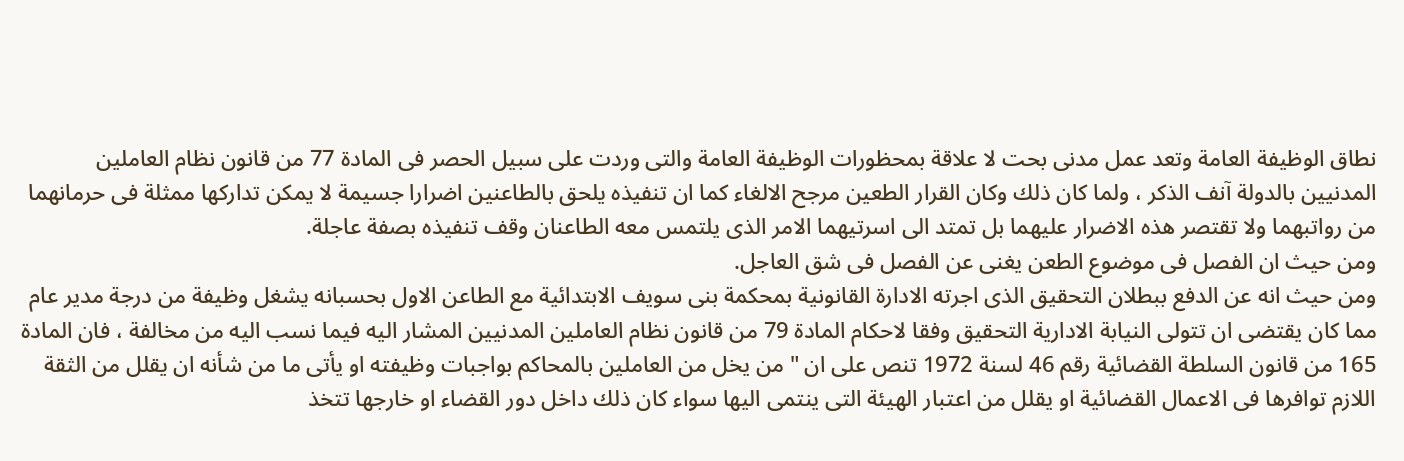نطاق الوظيفة العامة وتعد عمل مدنى بحت لا علاقة بمحظورات الوظيفة العامة والتى وردت على سبيل الحصر فى المادة 77 من قانون نظام العاملين المدنيين بالدولة آنف الذكر ، ولما كان ذلك وكان القرار الطعين مرجح الالغاء كما ان تنفيذه يلحق بالطاعنين اضرارا جسيمة لا يمكن تداركها ممثلة فى حرمانهما من رواتبهما ولا تقتصر هذه الاضرار عليهما بل تمتد الى اسرتيهما الامر الذى يلتمس معه الطاعنان وقف تنفيذه بصفة عاجلة.
ومن حيث ان الفصل فى موضوع الطعن يغنى عن الفصل فى شق العاجل.
ومن حيث انه عن الدفع ببطلان التحقيق الذى اجرته الادارة القانونية بمحكمة بنى سويف الابتدائية مع الطاعن الاول بحسبانه يشغل وظيفة من درجة مدير عام مما كان يقتضى ان تتولى النيابة الادارية التحقيق وفقا لاحكام المادة 79 من قانون نظام العاملين المدنيين المشار اليه فيما نسب اليه من مخالفة ، فان المادة 165 من قانون السلطة القضائية رقم 46 لسنة 1972 تنص على ان " من يخل من العاملين بالمحاكم بواجبات وظيفته او يأتى ما من شأنه ان يقلل من الثقة اللازم توافرها فى الاعمال القضائية او يقلل من اعتبار الهيئة التى ينتمى اليها سواء كان ذلك داخل دور القضاء او خارجها تتخذ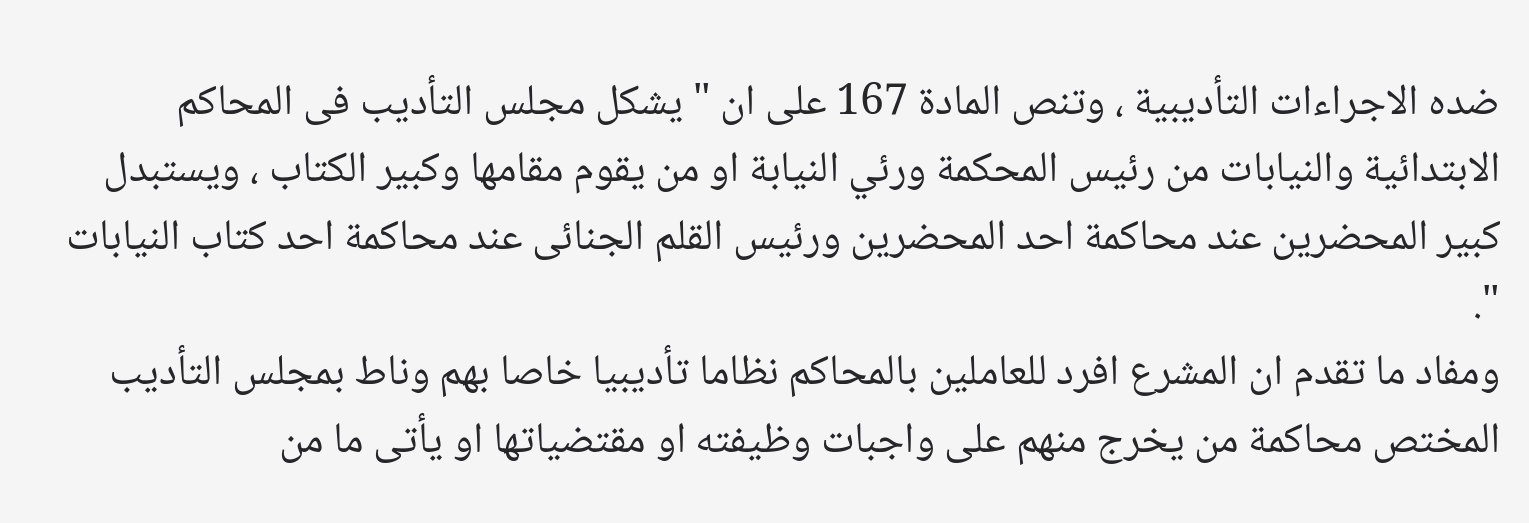ضده الاجراءات التأديبية ، وتنص المادة 167 على ان " يشكل مجلس التأديب فى المحاكم الابتدائية والنيابات من رئيس المحكمة ورئي النيابة او من يقوم مقامها وكبير الكتاب ، ويستبدل كبير المحضرين عند محاكمة احد المحضرين ورئيس القلم الجنائى عند محاكمة احد كتاب النيابات ".
ومفاد ما تقدم ان المشرع افرد للعاملين بالمحاكم نظاما تأديبيا خاصا بهم وناط بمجلس التأديب المختص محاكمة من يخرج منهم على واجبات وظيفته او مقتضياتها او يأتى ما من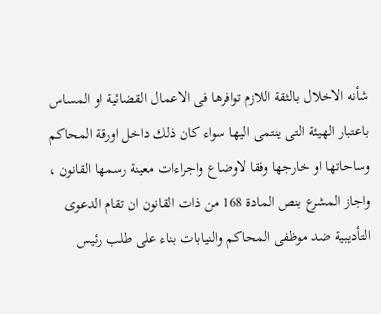شأنه الاخلال بالثقة اللازم توافرها فى الاعمال القضائية او المساس باعتبار الهيئة التى ينتمى اليها سواء كان ذلك داخل اورقة المحاكم وساحاتها او خارجها وفقا لاوضاع واجراءات معينة رسمها القانون ، واجاز المشرع بنص المادة 168 من ذات القانون ان تقام الدعوى التأديبية ضد موظفى المحاكم والنيابات بناء على طلب رئيس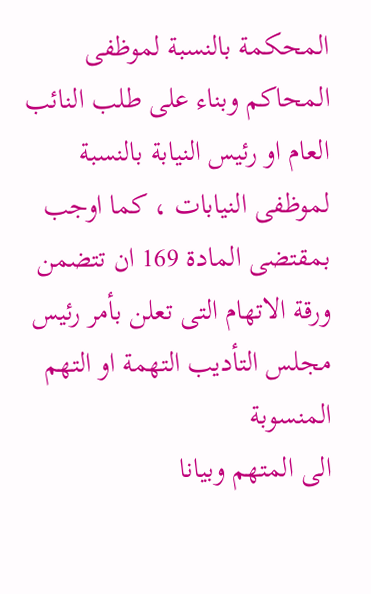المحكمة بالنسبة لموظفى المحاكم وبناء على طلب النائب العام او رئيس النيابة بالنسبة لموظفى النيابات ، كما اوجب بمقتضى المادة 169 ان تتضمن ورقة الاتهام التى تعلن بأمر رئيس مجلس التأديب التهمة او التهم المنسوبة
الى المتهم وبيانا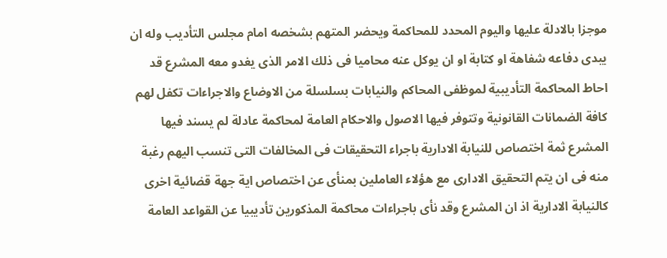موجزا بالادلة عليها واليوم المحدد للمحاكمة ويحضر المتهم بشخصه امام مجلس التأديب وله ان يبدى دفاعه شفاهة او كتابة او ان يوكل عنه محاميا فى ذلك الامر الذى يغدو معه المشرع قد احاط المحاكمة التأديبية لموظفى المحاكم والنيابات بسلسلة من الاوضاع والاجراءات تكفل لهم كافة الضمانات القانونية وتتوفر فيها الاصول والاحكام العامة لمحاكمة عادلة لم يسند فيها المشرع ثمة اختصاص للنيابة الادارية باجراء التحقيقات فى المخالفات التى تنسب اليهم رغبة منه فى ان يتم التحقيق الادارى مع هؤلاء العاملين بمنأى عن اختصاص اية جهة قضائية اخرى كالنيابة الادارية اذ ان المشرع وقد نأى باجراءات محاكمة المذكورين تأديبيا عن القواعد العامة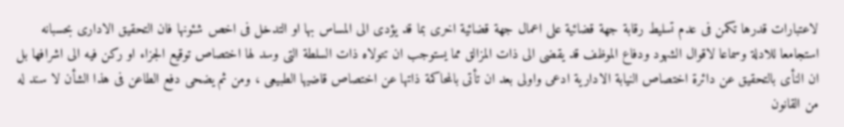لاعتبارات قدرها تكمن فى عدم تسليط رقابة جهة قضائية على اعمال جهة قضائية اخرى بما قد يؤدى الى المساس بها او التدخل فى اخص شئونها فان التحقيق الادارى بحسبانه استجامعا للادلة وسماعا لاقوال الشهود ودفاع الموظف قد يقضى الى ذات المزالق مما يستوجب ان تتولاه ذات السلطة التى وسد لها اختصاص توقيع الجزاء او ركن فيه الى اشرافها بل ان النأى بالتحقيق عن دائرة اختصاص النيابة الادارية ادعى واولى بعد ان تأتى بالمحاكمة ذاتها عن اختصاص قاضيها الطبيعى ، ومن ثم يضحى دفع الطاعن فى هذا الشأن لا سند له من القانون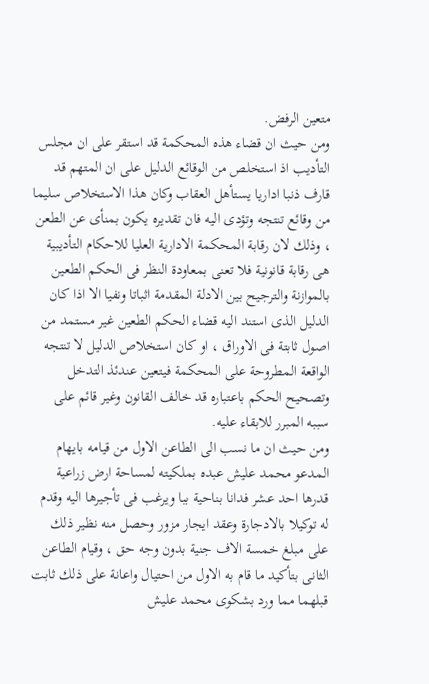متعين الرفض.
ومن حيث ان قضاء هذه المحكمة قد استقر على ان مجلس التأديب اذ استخلص من الوقائع الدليل على ان المتهم قد قارف ذنبا اداريا يستأهل العقاب وكان هذا الاستخلاص سليما من وقائع تنتجه وتؤدى اليه فان تقديره يكون بمنأى عن الطعن ، وذلك لان رقابة المحكمة الادارية العليا للاحكام التأديبية هى رقابة قانونية فلا تعنى بمعاودة النظر فى الحكم الطعين بالموازنة والترجيح بين الادلة المقدمة اثباتا ونفيا الا اذا كان الدليل الذى استند اليه قضاء الحكم الطعين غير مستمد من اصول ثابتة فى الاوراق ، او كان استخلاص الدليل لا تنتجه الواقعة المطروحة على المحكمة فيتعين عندئذ التدخل وتصحيح الحكم باعتباره قد خالف القانون وغير قائم على سببه المبرر للابقاء عليه.
ومن حيث ان ما نسب الى الطاعن الاول من قيامه بايهام المدعو محمد عليش عبده بملكيته لمساحة ارض زراعية قدرها احد عشر فدانا بناحية ببا ويرغب فى تأجيرها اليه وقدم له توكيلا بالادجارة وعقد ايجار مزور وحصل منه نظير ذلك على مبلغ خمسة الاف جنية بدون وجه حق ، وقيام الطاعن الثانى بتأكيد ما قام به الاول من احتيال واعانة على ذلك ثابت قبلهما مما ورد بشكوى محمد عليش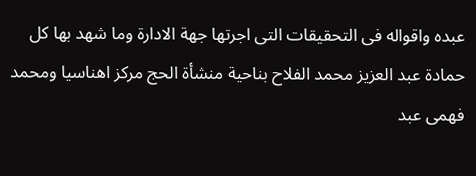عبده واقواله فى التحقيقات التى اجرتها جهة الادارة وما شهد بها كل حمادة عبد العزيز محمد الفلاح بناحية منشأة الحج مركز اهناسيا ومحمد فهمى عبد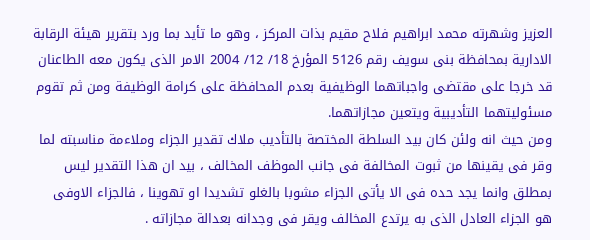العزيز وشهرته محمد ابراهيم فلاح مقيم بذات المركز ، وهو ما تأيد بما ورد بتقرير هيئة الرقابة الادارية بمحافظة بنى سويف رقم 5126 المؤرخ 18/ 12/ 2004 الامر الذى يكون معه الطاعنان قد خرجا على مقتضى واجباتهما الوظيفية بعدم المحافظة على كرامة الوظيفة ومن ثم تقوم مسئوليتهما التأديبية ويتعين مجازاتهما.
ومن حيث انه ولئن كان بيد السلطة المختصة بالتأديب ملاك تقدير الجزاء وملاءمة مناسبته لما وقر فى يقينها من ثبوت المخالفة فى جانب الموظف المخالف ، بيد ان هذا التقدير ليس بمطلق وانما يجد حده فى الا يأتى الجزاء مشوبا بالغلو تشديدا او تهوينا ، فالجزاء الاوفى هو الجزاء العادل الذى به يرتدع المخالف ويقر فى وجدانه بعدالة مجازاته .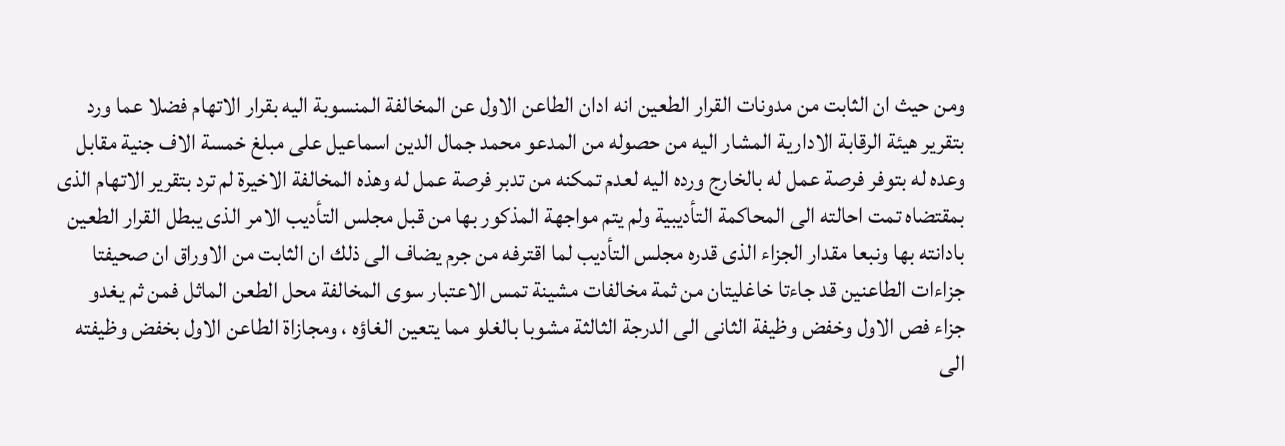ومن حيث ان الثابت من مدونات القرار الطعين انه ادان الطاعن الاول عن المخالفة المنسوبة اليه بقرار الاتهام فضلا عما ورد بتقرير هيئة الرقابة الادارية المشار اليه من حصوله من المدعو محمد جمال الدين اسماعيل على مبلغ خمسة الاف جنية مقابل وعده له بتوفر فرصة عمل له بالخارج ورده اليه لعدم تمكنه من تدبر فرصة عمل له وهذه المخالفة الاخيرة لم ترد بتقرير الاتهام الذى بمقتضاه تمت احالته الى المحاكمة التأديبية ولم يتم مواجهة المذكور بها من قبل مجلس التأديب الامر الذى يبطل القرار الطعين بادانته بها ونبعا مقدار الجزاء الذى قدره مجلس التأديب لما اقترفه من جرم يضاف الى ذلك ان الثابت من الاوراق ان صحيفتا جزاءات الطاعنين قد جاءتا خاغليتان من ثمة مخالفات مشينة تمس الاعتبار سوى المخالفة محل الطعن الماثل فمن ثم يغدو جزاء فص الاول وخفض وظيفة الثانى الى الدرجة الثالثة مشوبا بالغلو مما يتعين الغاؤه ، ومجازاة الطاعن الاول بخفض وظيفته الى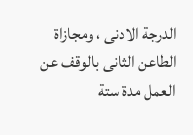الدرجة الادنى ، ومجازاة الطاعن الثانى بالوقف عن العمل مدة ستة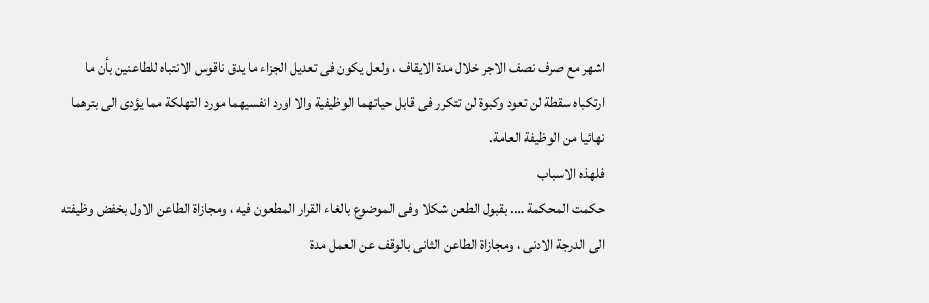اشهر مع صرف نصف الاجر خلال مدة الايقاف ، ولعل يكون فى تعديل الجزاء ما يدق ناقوس الانتباه للطاعنين بأن ما ارتكباه سقطة لن تعود وكبوة لن تتكرر فى قابل حياتهما الوظيفية والا اورد انفسيهما مورد التهلكة مما يؤدى الى بترهما نهائيا من الوظيفة العامة.
فلهذه الاسباب
حكمت المحكمة …. بقبول الطعن شكلا وفى الموضوع بالغاء القرار المطعون فيه ، ومجازاة الطاعن الاول بخفض وظيفته الى الدرجة الادنى ، ومجازاة الطاعن الثانى بالوقف عن العمل مدة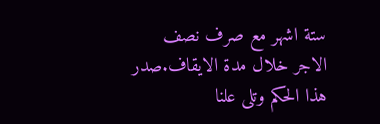ستة اشهر مع صرف نصف الاجر خلال مدة الايقاف.صدر هذا الحكم وتلى علنا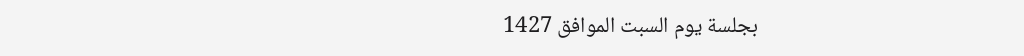بجلسة يوم السبت الموافق 1427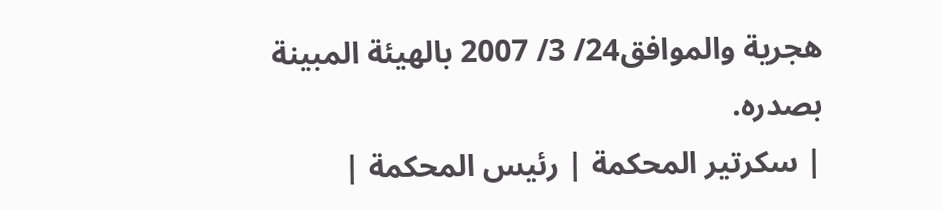هجرية والموافق24/ 3/ 2007 بالهيئة المبينة بصدره.
| سكرتير المحكمة | رئيس المحكمة |